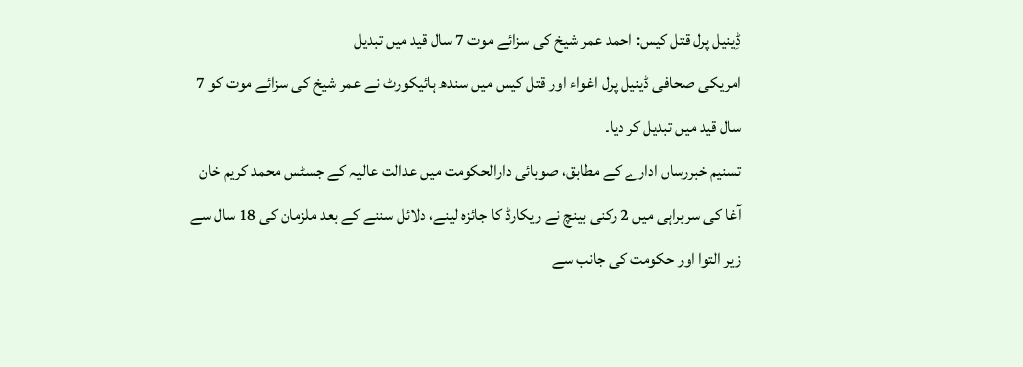ڈِینیل پرل قتل کیس: احمد عمر شیخ کی سزائے موت 7 سال قید میں تبدیل
امریکی صحافی ڈینیل پرل اغواء اور قتل کیس میں سندھ ہائیکورٹ نے عمر شیخ کی سزائے موت کو 7 سال قید میں تبدیل کر دیا۔
تسنیم خبررساں ادارے کے مطابق، صوبائی دارالحکومت میں عدالت عالیہ کے جسٹس محمد کریم خان آغا کی سربراہی میں 2 رکنی بینچ نے ریکارڈ کا جائزہ لینے، دلائل سننے کے بعد ملزمان کی 18 سال سے زیر التوا اور حکومت کی جانب سے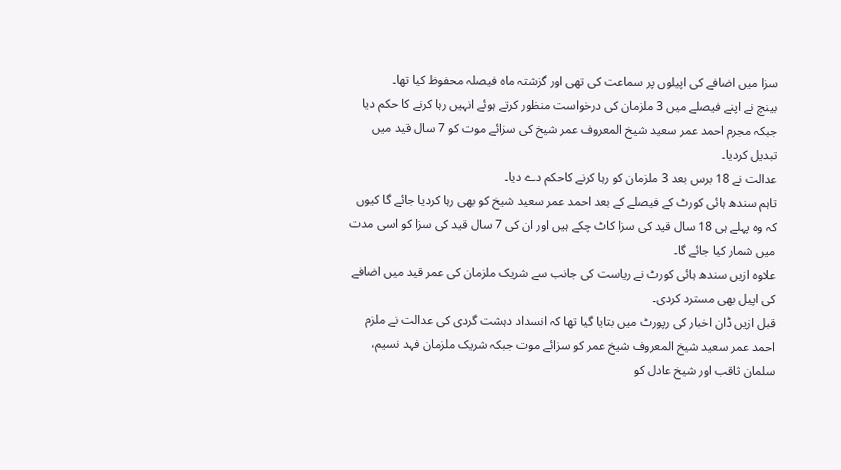سزا میں اضافے کی اپیلوں پر سماعت کی تھی اور گزشتہ ماہ فیصلہ محفوظ کیا تھا۔
بینچ نے اپنے فیصلے میں 3 ملزمان کی درخواست منظور کرتے ہوئے انہیں رہا کرنے کا حکم دیا جبکہ مجرم احمد عمر سعید شیخ المعروف عمر شیخ کی سزائے موت کو 7 سال قید میں تبدیل کردیا۔
عدالت نے 18 برس بعد 3 ملزمان کو رہا کرنے کاحکم دے دیا۔
تاہم سندھ ہائی کورٹ کے فیصلے کے بعد احمد عمر سعید شیخ کو بھی رہا کردیا جائے گا کیوں کہ وہ پہلے ہی 18 سال قید کی سزا کاٹ چکے ہیں اور ان کی 7 سال قید کی سزا کو اسی مدت میں شمار کیا جائے گا۔
علاوہ ازیں سندھ ہائی کورٹ نے ریاست کی جانب سے شریک ملزمان کی عمر قید میں اضافے کی اپیل بھی مسترد کردی۔
قبل ازیں ڈان اخبار کی رپورٹ میں بتایا گیا تھا کہ انسداد دہشت گردی کی عدالت نے ملزم احمد عمر سعید شیخ المعروف شیخ عمر کو سزائے موت جبکہ شریک ملزمان فہد نسیم، سلمان ثاقب اور شیخ عادل کو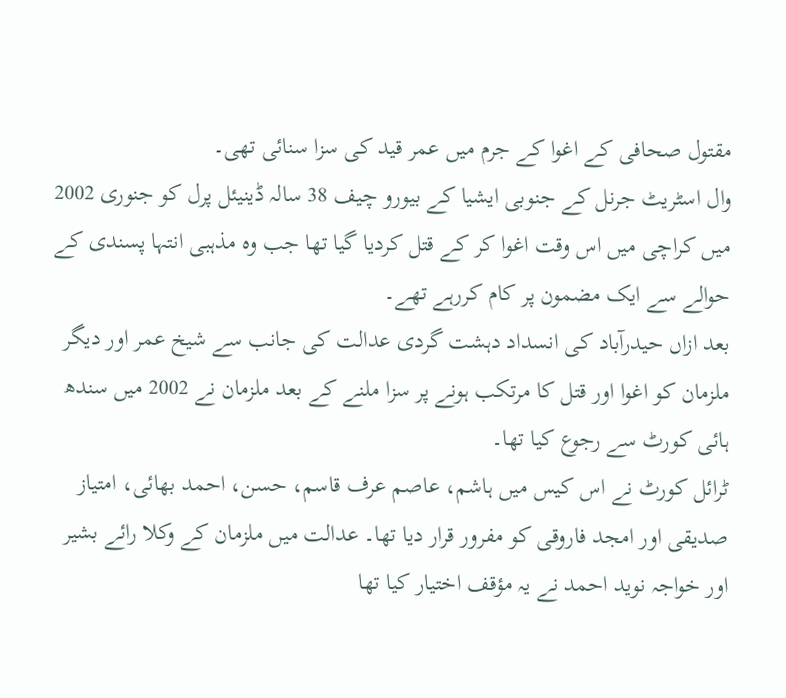مقتول صحافی کے اغوا کے جرم میں عمر قید کی سزا سنائی تھی۔
وال اسٹریٹ جرنل کے جنوبی ایشیا کے بیورو چیف 38 سالہ ڈینیئل پرل کو جنوری 2002 میں کراچی میں اس وقت اغوا کر کے قتل کردیا گیا تھا جب وہ مذہبی انتہا پسندی کے حوالے سے ایک مضمون پر کام کررہے تھے۔
بعد ازاں حیدرآباد کی انسداد دہشت گردی عدالت کی جانب سے شیخ عمر اور دیگر ملزمان کو اغوا اور قتل کا مرتکب ہونے پر سزا ملنے کے بعد ملزمان نے 2002 میں سندھ ہائی کورٹ سے رجوع کیا تھا۔
ٹرائل کورٹ نے اس کیس میں ہاشم، عاصم عرف قاسم، حسن، احمد بھائی، امتیاز صدیقی اور امجد فاروقی کو مفرور قرار دیا تھا۔ عدالت میں ملزمان کے وکلا رائے بشیر اور خواجہ نوید احمد نے یہ مؤقف اختیار کیا تھا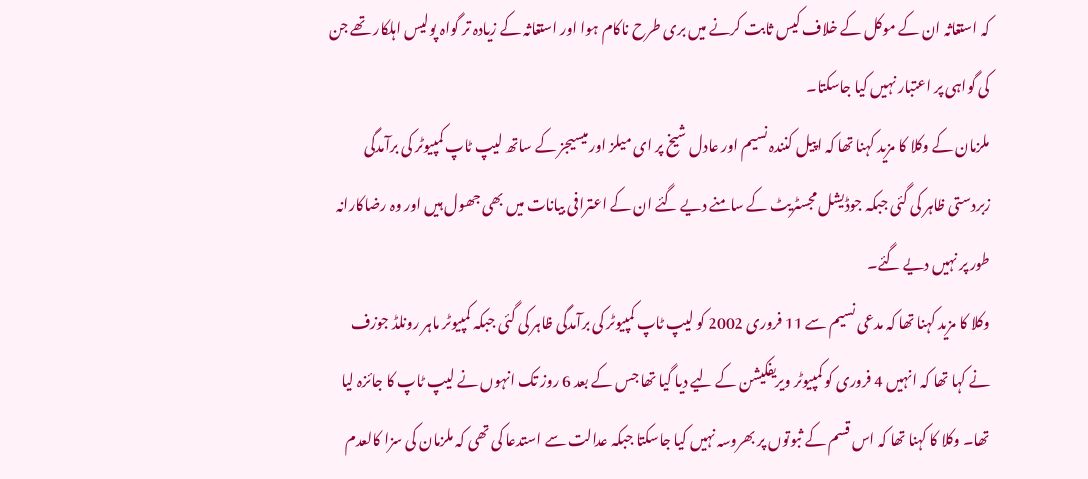کہ استغاثہ ان کے موکل کے خلاف کیس ثابت کرنے میں بری طرح ناکام ہوا اور استغاثہ کے زیادہ تر گواہ پولیس اہلکار تھے جن کی گواہی پر اعتبار نہیں کیا جاسکتا۔
ملزمان کے وکلا کا مزید کہنا تھا کہ اپیل کنندہ نسیم اور عادل شیخ پر ای میلز اور میسیجز کے ساتھ لیپ ٹاپ کمپیوٹر کی برآمدگی زبردستی ظاہر کی گئی جبکہ جوڈیشل مجسٹریٹ کے سامنے دیے گئے ان کے اعترافی بیانات میں بھی جھول ہیں اور وہ رضاکارانہ طور پر نہیں دیے گئے۔
وکلا کا مزید کہنا تھا کہ مدعی نسیم سے 11 فروری 2002 کو لیپ ٹاپ کمپیوٹر کی برآمدگی ظاہر کی گئی جبکہ کمپیوٹر ماہر رونلڈ جوزف نے کہا تھا کہ انہیں 4 فروری کو کمپیوٹر ویریفکیشن کے لیے دیا گیا تھا جس کے بعد 6 روز تک انہوں نے لیپ ٹاپ کا جائزہ لیا تھا۔ وکلا کا کہنا تھا کہ اس قسم کے ثبوتوں پر بھروسہ نہیں کیا جاسکتا جبکہ عدالت سے استدعا کی تھی کہ ملزمان کی سزا کالعدم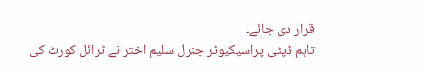قرار دی جائے۔
تاہم ڈپٹی پراسیکیوٹر جنرل سلیم اختر نے ٹرائل کورٹ کی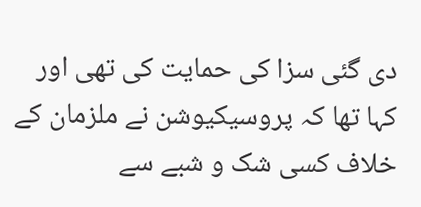دی گئی سزا کی حمایت کی تھی اور کہا تھا کہ پروسیکیوشن نے ملزمان کے خلاف کسی شک و شبے سے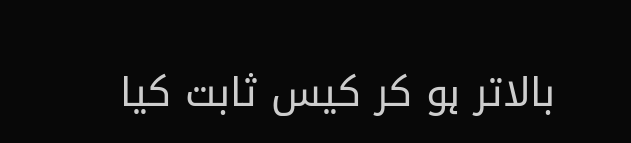بالاتر ہو کر کیس ثابت کیا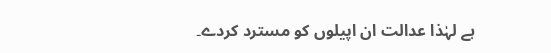ہے لہٰذا عدالت ان اپیلوں کو مسترد کردے۔